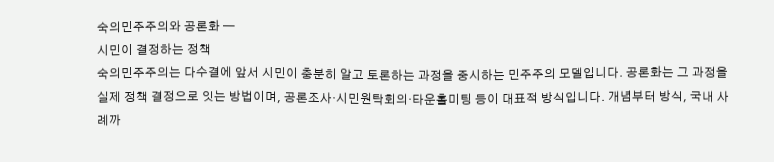숙의민주주의와 공론화 —
시민이 결정하는 정책
숙의민주주의는 다수결에 앞서 시민이 충분히 알고 토론하는 과정을 중시하는 민주주의 모델입니다. 공론화는 그 과정을 실제 정책 결정으로 잇는 방법이며, 공론조사·시민원탁회의·타운홀미팅 등이 대표적 방식입니다. 개념부터 방식, 국내 사례까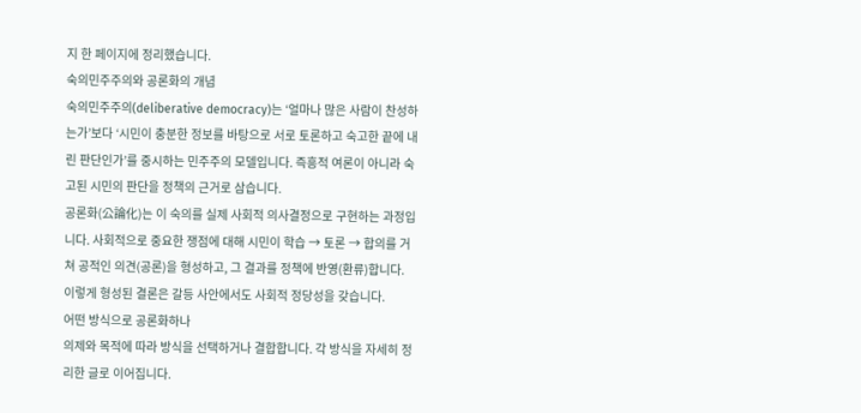지 한 페이지에 정리했습니다.
숙의민주주의와 공론화의 개념
숙의민주주의(deliberative democracy)는 ‘얼마나 많은 사람이 찬성하는가’보다 ‘시민이 충분한 정보를 바탕으로 서로 토론하고 숙고한 끝에 내린 판단인가’를 중시하는 민주주의 모델입니다. 즉흥적 여론이 아니라 숙고된 시민의 판단을 정책의 근거로 삼습니다.
공론화(公論化)는 이 숙의를 실제 사회적 의사결정으로 구현하는 과정입니다. 사회적으로 중요한 쟁점에 대해 시민이 학습 → 토론 → 합의를 거쳐 공적인 의견(공론)을 형성하고, 그 결과를 정책에 반영(환류)합니다. 이렇게 형성된 결론은 갈등 사안에서도 사회적 정당성을 갖습니다.
어떤 방식으로 공론화하나
의제와 목적에 따라 방식을 선택하거나 결합합니다. 각 방식을 자세히 정리한 글로 이어집니다.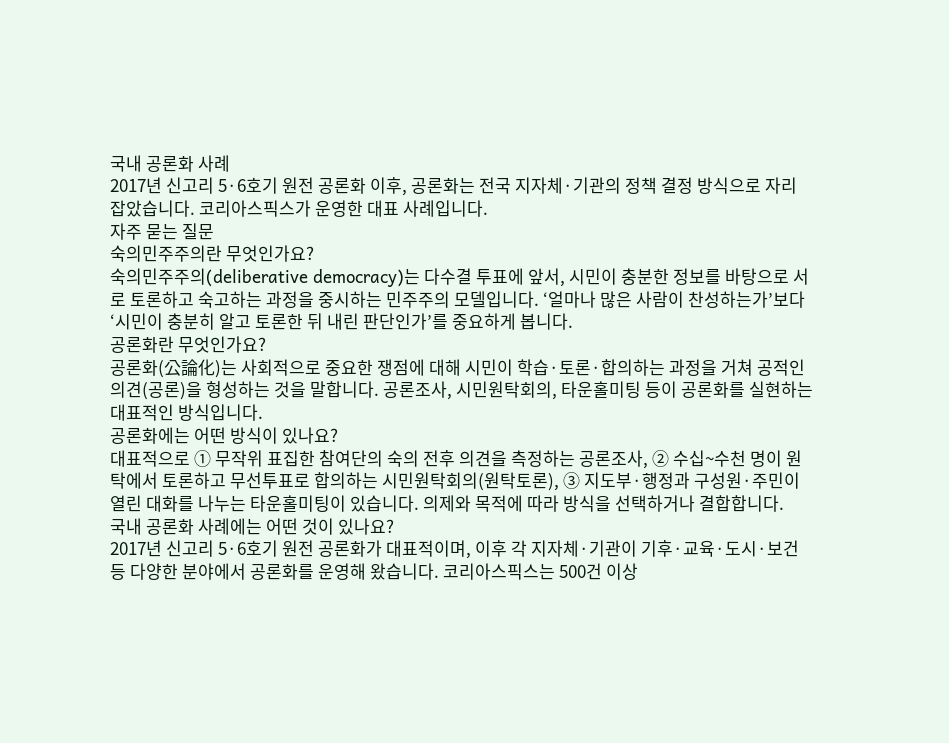국내 공론화 사례
2017년 신고리 5·6호기 원전 공론화 이후, 공론화는 전국 지자체·기관의 정책 결정 방식으로 자리 잡았습니다. 코리아스픽스가 운영한 대표 사례입니다.
자주 묻는 질문
숙의민주주의란 무엇인가요?
숙의민주주의(deliberative democracy)는 다수결 투표에 앞서, 시민이 충분한 정보를 바탕으로 서로 토론하고 숙고하는 과정을 중시하는 민주주의 모델입니다. ‘얼마나 많은 사람이 찬성하는가’보다 ‘시민이 충분히 알고 토론한 뒤 내린 판단인가’를 중요하게 봅니다.
공론화란 무엇인가요?
공론화(公論化)는 사회적으로 중요한 쟁점에 대해 시민이 학습·토론·합의하는 과정을 거쳐 공적인 의견(공론)을 형성하는 것을 말합니다. 공론조사, 시민원탁회의, 타운홀미팅 등이 공론화를 실현하는 대표적인 방식입니다.
공론화에는 어떤 방식이 있나요?
대표적으로 ① 무작위 표집한 참여단의 숙의 전후 의견을 측정하는 공론조사, ② 수십~수천 명이 원탁에서 토론하고 무선투표로 합의하는 시민원탁회의(원탁토론), ③ 지도부·행정과 구성원·주민이 열린 대화를 나누는 타운홀미팅이 있습니다. 의제와 목적에 따라 방식을 선택하거나 결합합니다.
국내 공론화 사례에는 어떤 것이 있나요?
2017년 신고리 5·6호기 원전 공론화가 대표적이며, 이후 각 지자체·기관이 기후·교육·도시·보건 등 다양한 분야에서 공론화를 운영해 왔습니다. 코리아스픽스는 500건 이상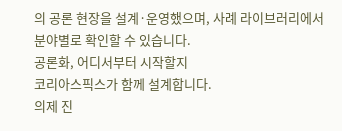의 공론 현장을 설계·운영했으며, 사례 라이브러리에서 분야별로 확인할 수 있습니다.
공론화, 어디서부터 시작할지
코리아스픽스가 함께 설계합니다.
의제 진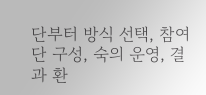단부터 방식 선택, 참여단 구성, 숙의 운영, 결과 환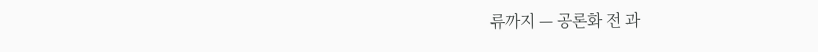류까지 — 공론화 전 과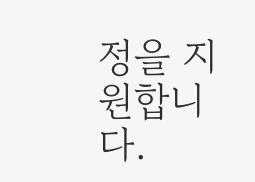정을 지원합니다.